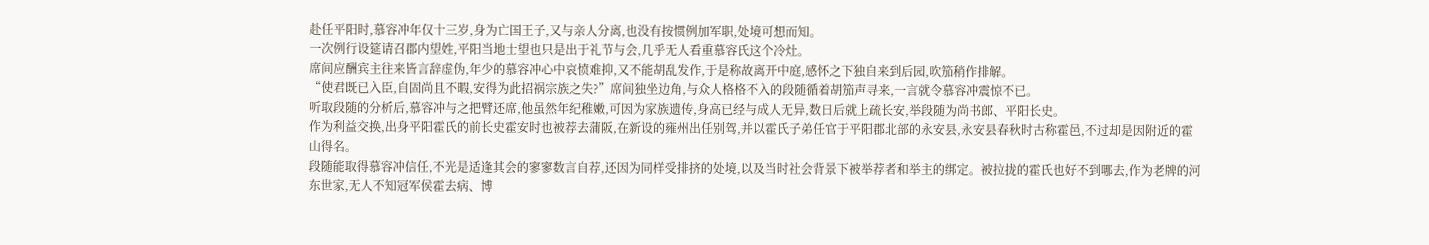赴任平阳时,慕容冲年仅十三岁,身为亡国王子,又与亲人分离,也没有按惯例加军职,处境可想而知。
一次例行设筵请召郡内望姓,平阳当地士望也只是出于礼节与会,几乎无人看重慕容氏这个冷灶。
席间应酬宾主往来皆言辞虚伪,年少的慕容冲心中哀愤难抑,又不能胡乱发作,于是称故离开中庭,感怀之下独自来到后园,吹笳稍作排解。
“使君既已入臣,自固尚且不暇,安得为此招祸宗族之失?”席间独坐边角,与众人格格不入的段随循着胡笳声寻来,一言就令慕容冲震惊不已。
听取段随的分析后,慕容冲与之把臂还席,他虽然年纪稚嫩,可因为家族遗传,身高已经与成人无异,数日后就上疏长安,举段随为尚书郎、平阳长史。
作为利益交换,出身平阳霍氏的前长史霍安时也被荐去蒲阪,在新设的雍州出任别驾,并以霍氏子弟任官于平阳郡北部的永安县,永安县春秋时古称霍邑,不过却是因附近的霍山得名。
段随能取得慕容冲信任,不光是适逢其会的寥寥数言自荐,还因为同样受排挤的处境,以及当时社会背景下被举荐者和举主的绑定。被拉拢的霍氏也好不到哪去,作为老牌的河东世家,无人不知冠军侯霍去病、博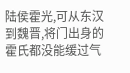陆侯霍光,可从东汉到魏晋,将门出身的霍氏都没能缓过气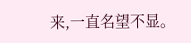来,一直名望不显。